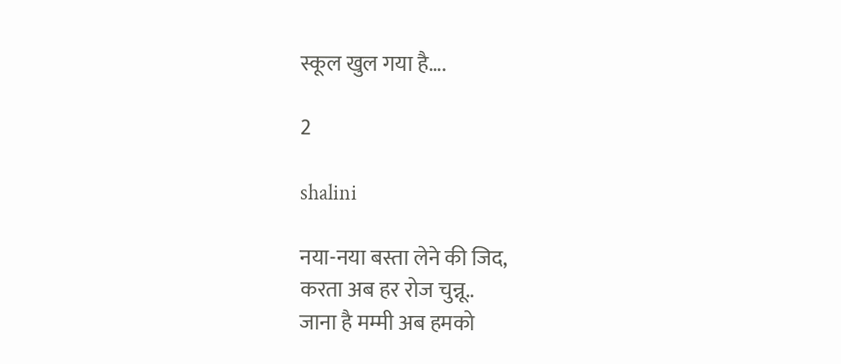स्कूल खुल गया है….

2

shalini

नया-नया बस्ता लेने की जिद,
करता अब हर रोज चुन्नू..
जाना है मम्मी अब हमको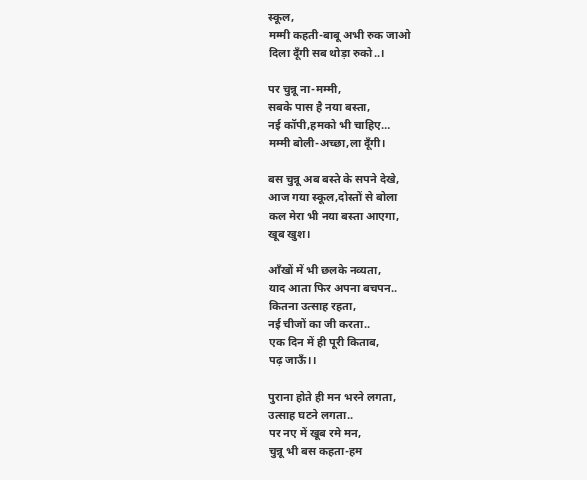स्कूल,
मम्मी कहती-बाबू अभी रुक जाओ
दिला दूँगी सब थोड़ा रुको..।

पर चुन्नू ना-मम्मी,
सबके पास है नया बस्ता,
नई कॉपी,हमको भी चाहिए…
मम्मी बोली-अच्छा,ला दूँगी।

बस चुन्नू अब बस्ते के सपने देखे,
आज गया स्कूल,दोस्तों से बोला
कल मेरा भी नया बस्ता आएगा,
खूब खुश।

आँखों में भी छलके नव्यता,
याद आता फिर अपना बचपन..
कितना उत्साह रहता,
नई चीजों का जी करता..
एक दिन में ही पूरी किताब,
पढ़ जाऊँ।।

पुराना होते ही मन भरने लगता,
उत्साह घटने लगता..
पर नए में खूब रमे मन,
चुन्नू भी बस कहता-हम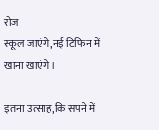रोज
स्कूल जाएंगे,नई टिफिन में
खाना खाएंगे।

इतना उत्साह,कि सपने में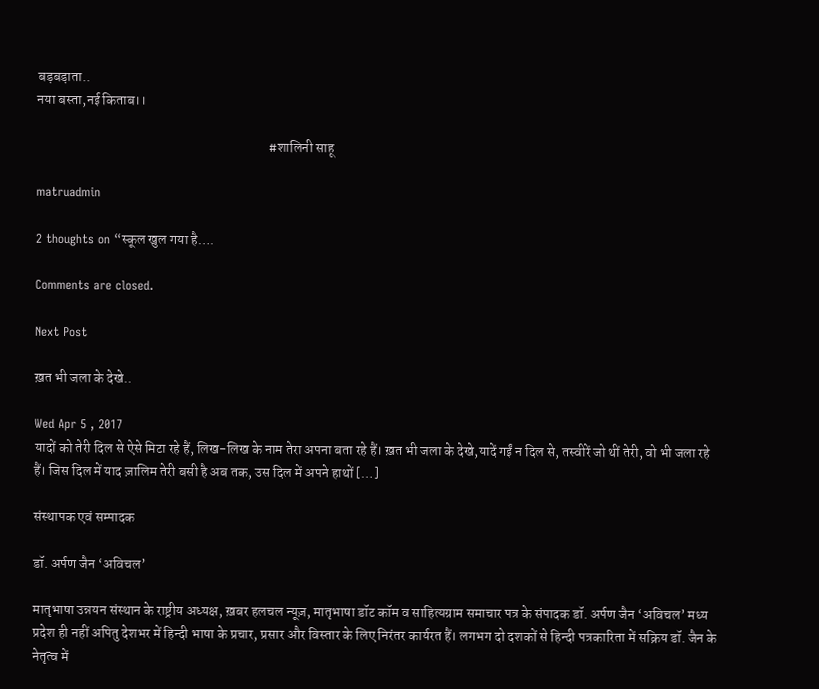बड़बड़ाता..
नया बस्ता,नई किताब।।

                                                                                    #शालिनी साहू

matruadmin

2 thoughts on “स्कूल खुल गया है….

Comments are closed.

Next Post

ख़त भी जला के देखे..

Wed Apr 5 , 2017
यादों को तेरी दिल से ऐसे मिटा रहे हैं, लिख-लिख के नाम तेरा अपना बता रहे हैं। ख़त भी जला के देखे,यादें गईं न दिल से, तस्वीरें जो थीं तेरी, वो भी जला रहे हैं। जिस दिल में याद ज़ालिम तेरी बसी है अब तक, उस दिल में अपने हाथों […]

संस्थापक एवं सम्पादक

डॉ. अर्पण जैन ‘अविचल’

मातृभाषा उन्नयन संस्थान के राष्ट्रीय अध्यक्ष, ख़बर हलचल न्यूज़, मातृभाषा डॉट कॉम व साहित्यग्राम समाचार पत्र के संपादक डॉ. अर्पण जैन ‘अविचल’ मध्य प्रदेश ही नहीं अपितु देशभर में हिन्दी भाषा के प्रचार, प्रसार और विस्तार के लिए निरंतर कार्यरत हैं। लगभग दो दशकों से हिन्दी पत्रकारिता में सक्रिय डॉ. जैन के नेतृत्व में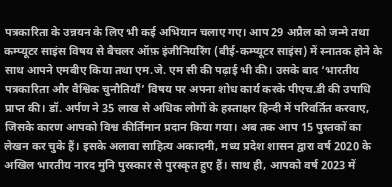पत्रकारिता के उन्नयन के लिए भी कई अभियान चलाए गए। आप 29 अप्रैल को जन्मे तथा कम्प्यूटर साइंस विषय से बैचलर ऑफ़ इंजीनियरिंग (बीई-कम्प्यूटर साइंस) में स्नातक होने के साथ आपने एमबीए किया तथा एम.जे. एम सी की पढ़ाई भी की। उसके बाद ‘भारतीय पत्रकारिता और वैश्विक चुनौतियाँ’ विषय पर अपना शोध कार्य करके पीएच.डी की उपाधि प्राप्त की। डॉ. अर्पण ने 35 लाख से अधिक लोगों के हस्ताक्षर हिन्दी में परिवर्तित करवाए, जिसके कारण आपको विश्व कीर्तिमान प्रदान किया गया। अब तक आप 15 पुस्तकों का लेखन कर चुके हैं। इसके अलावा साहित्य अकादमी, मध्य प्रदेश शासन द्वारा वर्ष 2020 के अखिल भारतीय नारद मुनि पुरस्कार से पुरस्कृत हुए हैं। साथ ही, आपको वर्ष 2023 में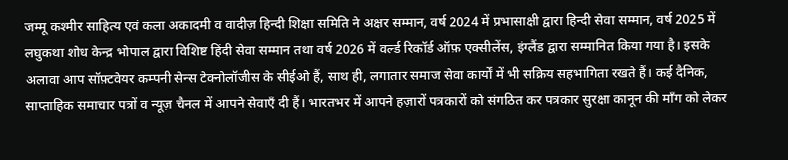जम्मू कश्मीर साहित्य एवं कला अकादमी व वादीज़ हिन्दी शिक्षा समिति ने अक्षर सम्मान, वर्ष 2024 में प्रभासाक्षी द्वारा हिन्दी सेवा सम्मान, वर्ष 2025 में लघुकथा शोध केन्द्र भोपाल द्वारा विशिष्ट हिंदी सेवा सम्मान तथा वर्ष 2026 में वर्ल्ड रिकॉर्ड ऑफ़ एक्सीलेंस, इंग्लैंड द्वारा सम्मानित किया गया है। इसके अलावा आप सॉफ़्टवेयर कम्पनी सेन्स टेक्नोलॉजीस के सीईओ हैं, साथ ही, लगातार समाज सेवा कार्यों में भी सक्रिय सहभागिता रखते हैं। कई दैनिक, साप्ताहिक समाचार पत्रों व न्यूज़ चैनल में आपने सेवाएँ दी हैं। भारतभर में आपने हज़ारों पत्रकारों को संगठित कर पत्रकार सुरक्षा कानून की माँग को लेकर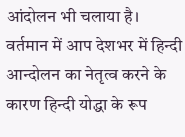आंदोलन भी चलाया है। वर्तमान में आप देशभर में हिन्दी आन्दोलन का नेतृत्व करने के कारण हिन्दी योद्धा के रूप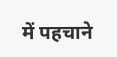में पहचाने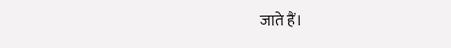जाते हैं।